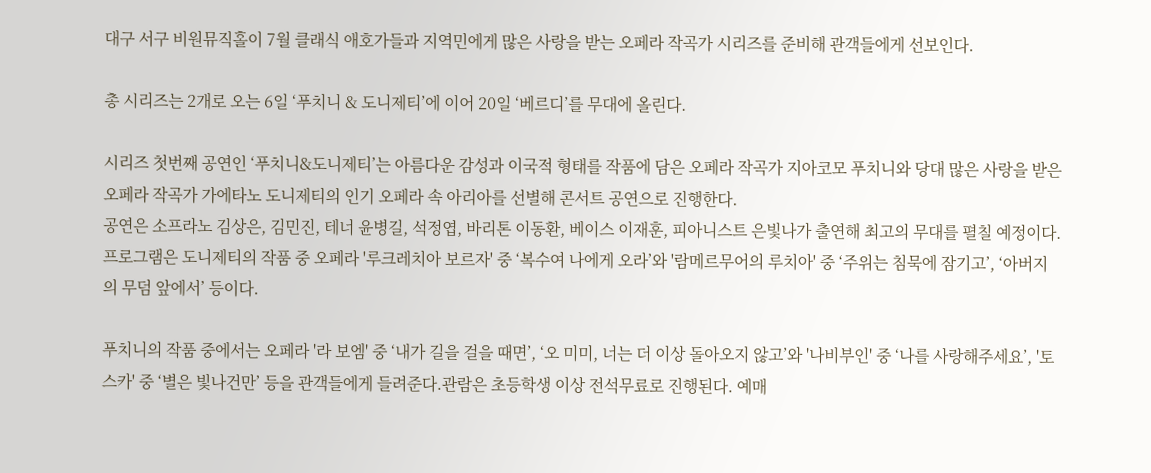대구 서구 비원뮤직홀이 7월 클래식 애호가들과 지역민에게 많은 사랑을 받는 오페라 작곡가 시리즈를 준비해 관객들에게 선보인다.

총 시리즈는 2개로 오는 6일 ‘푸치니 & 도니제티’에 이어 20일 ‘베르디’를 무대에 올린다.

시리즈 첫번째 공연인 ‘푸치니&도니제티’는 아름다운 감성과 이국적 형태를 작품에 담은 오페라 작곡가 지아코모 푸치니와 당대 많은 사랑을 받은 오페라 작곡가 가에타노 도니제티의 인기 오페라 속 아리아를 선별해 콘서트 공연으로 진행한다.
공연은 소프라노 김상은, 김민진, 테너 윤병길, 석정엽, 바리톤 이동환, 베이스 이재훈, 피아니스트 은빛나가 출연해 최고의 무대를 펼칠 예정이다.프로그램은 도니제티의 작품 중 오페라 '루크레치아 보르자' 중 ‘복수여 나에게 오라’와 '람메르무어의 루치아' 중 ‘주위는 침묵에 잠기고’, ‘아버지의 무덤 앞에서’ 등이다.

푸치니의 작품 중에서는 오페라 '라 보엠' 중 ‘내가 길을 걸을 때면’, ‘오 미미, 너는 더 이상 돌아오지 않고’와 '나비부인' 중 ‘나를 사랑해주세요’, '토스카' 중 ‘별은 빛나건만’ 등을 관객들에게 들려준다.관람은 초등학생 이상 전석무료로 진행된다. 예매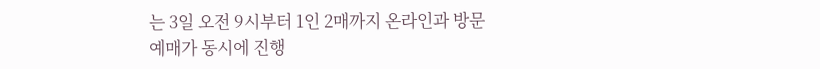는 3일 오전 9시부터 1인 2매까지 온라인과 방문예매가 동시에 진행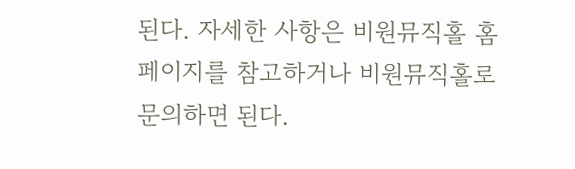된다. 자세한 사항은 비원뮤직홀 홈페이지를 참고하거나 비원뮤직홀로 문의하면 된다.